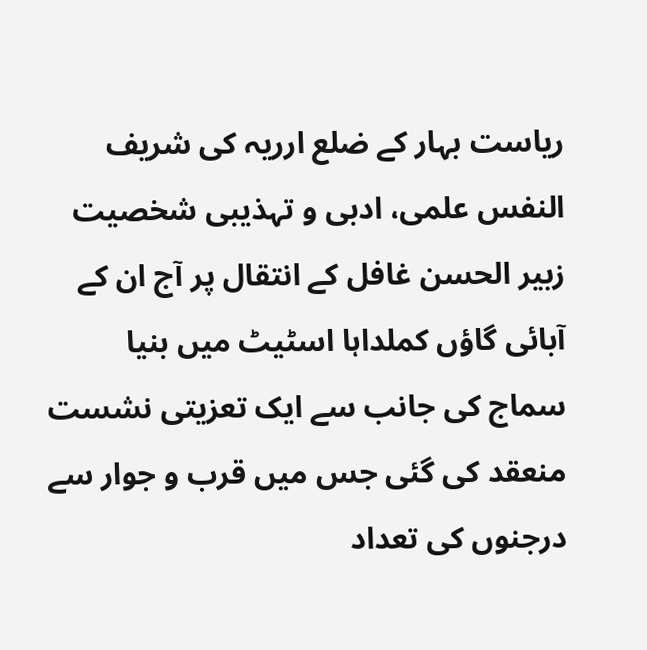ریاست بہار کے ضلع ارریہ کی شریف النفس علمی، ادبی و تہذیبی شخصیت زبیر الحسن غافل کے انتقال پر آج ان کے آبائی گاؤں کملداہا اسٹیٹ میں بنیا سماج کی جانب سے ایک تعزیتی نشست منعقد کی گئی جس میں قرب و جوار سے درجنوں کی تعداد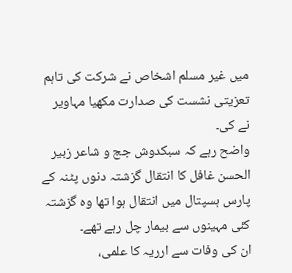میں غیر مسلم اشخاص نے شرکت کی تاہم تعزیتی نشست کی صدارت مکھیا مہاویر نے کی۔
واضح رہے کہ سبکدوش جج و شاعر زبیر الحسن غافل کا انتقال گزشتہ دنوں پٹنہ کے پارس ہسپتال میں انتقال ہوا تھا وہ گزشتہ کئی مہینوں سے بیمار چل رہے تھے۔
ان کی وفات سے ارریہ کا علمی،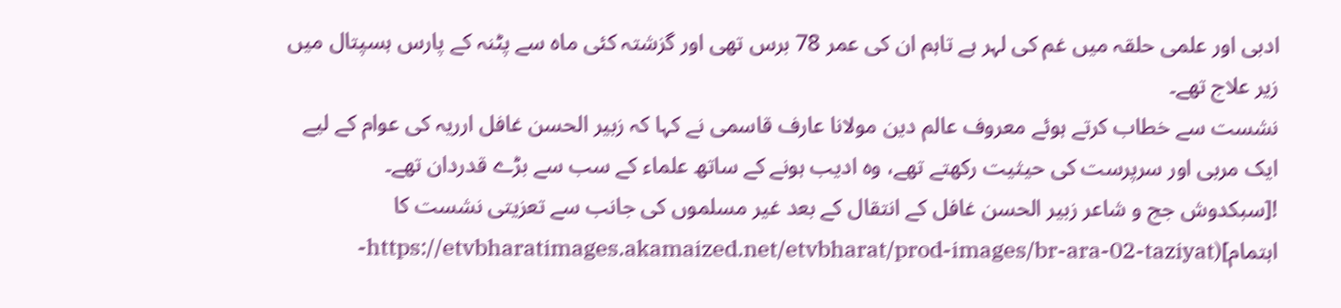ادبی اور علمی حلقہ میں غم کی لہر ہے تاہم ان کی عمر 78 برس تھی اور گزشتہ کئی ماہ سے پٹنہ کے پارس ہسپتال میں زیر علاج تھے۔
نشست سے خطاب کرتے ہوئے معروف عالم دین مولانا عارف قاسمی نے کہا کہ زبیر الحسن غافل ارریہ کی عوام کے لیے ایک مربی اور سرپرست کی حیثیت رکھتے تھے، وہ ادیب ہونے کے ساتھ علماء کے سب سے بڑے قدردان تھے۔
![سبکدوش جج و شاعر زبیر الحسن غافل کے انتقال کے بعد غیر مسلموں کی جانب سے تعزیتی نشست کا اہتمام](https://etvbharatimages.akamaized.net/etvbharat/prod-images/br-ara-02-taziyat-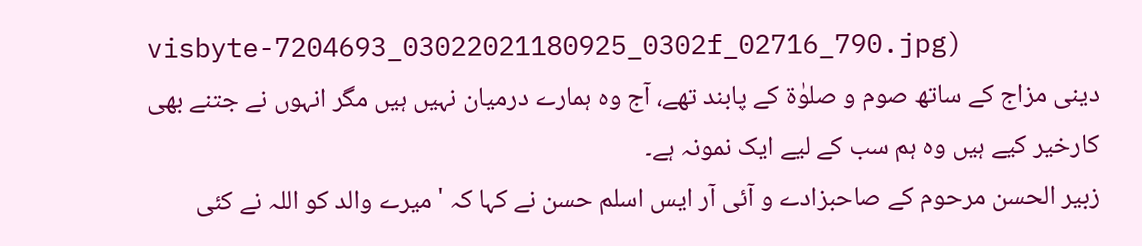visbyte-7204693_03022021180925_0302f_02716_790.jpg)
دینی مزاج کے ساتھ صوم و صلوٰۃ کے پابند تھے، آج وہ ہمارے درمیان نہیں ہیں مگر انہوں نے جتنے بھی کارخیر کیے ہیں وہ ہم سب کے لیے ایک نمونہ ہے۔
زبیر الحسن مرحوم کے صاحبزادے و آئی آر ایس اسلم حسن نے کہا کہ 'میرے والد کو اللہ نے کئی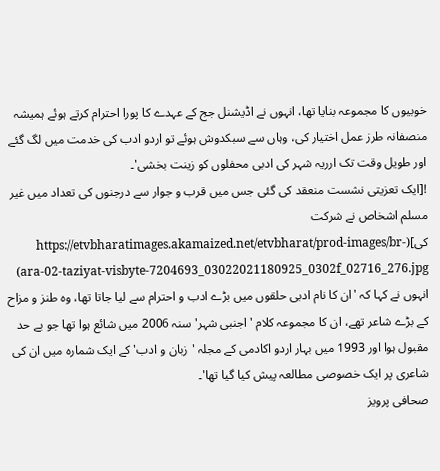خوبیوں کا مجموعہ بنایا تھا، انہوں نے اڈیشنل جج کے عہدے کا پورا احترام کرتے ہوئے ہمیشہ منصفانہ طرز عمل اختیار کی، وہاں سے سبکدوش ہوئے تو اردو ادب کی خدمت میں لگ گئے اور طویل وقت تک ارریہ شہر کی ادبی محفلوں کو زینت بخشی'۔
![ایک تعزیتی نشست منعقد کی گئی جس میں قرب و جوار سے درجنوں کی تعداد میں غیر مسلم اشخاص نے شرکت کی](https://etvbharatimages.akamaized.net/etvbharat/prod-images/br-ara-02-taziyat-visbyte-7204693_03022021180925_0302f_02716_276.jpg)
انہوں نے کہا کہ 'ان کا نام ادبی حلقوں میں بڑے ادب و احترام سے لیا جاتا تھا، وہ طنز و مزاح کے بڑے شاعر تھے، ان کا مجموعہ کلام 'اجنبی شہر' سنہ 2006 میں شائع ہوا تھا جو بے حد مقبول ہوا اور 1993 میں بہار اردو اکادمی کے مجلہ 'زبان و ادب' کے ایک شمارہ میں ان کی شاعری پر ایک خصوصی مطالعہ پیش کیا گیا تھا'۔
صحافی پرویز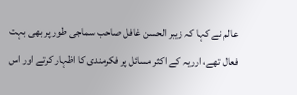عالم نے کہا کہ زیبر الحسن غافل صاحب سماجی طور پر بھی بہت فعال تھے، ارریہ کے اکثر مسائل پر فکرمندی کا اظہار کرتے اور اس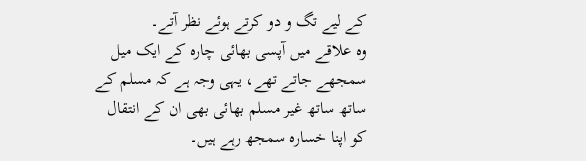کے لیے تگ و دو کرتے ہوئے نظر آتے۔
وہ علاقے میں آپسی بھائی چارہ کے ایک میل سمجھے جاتے تھے، یہی وجہ ہے کہ مسلم کے ساتھ ساتھ غیر مسلم بھائی بھی ان کے انتقال کو اپنا خسارہ سمجھ رہے ہیں۔